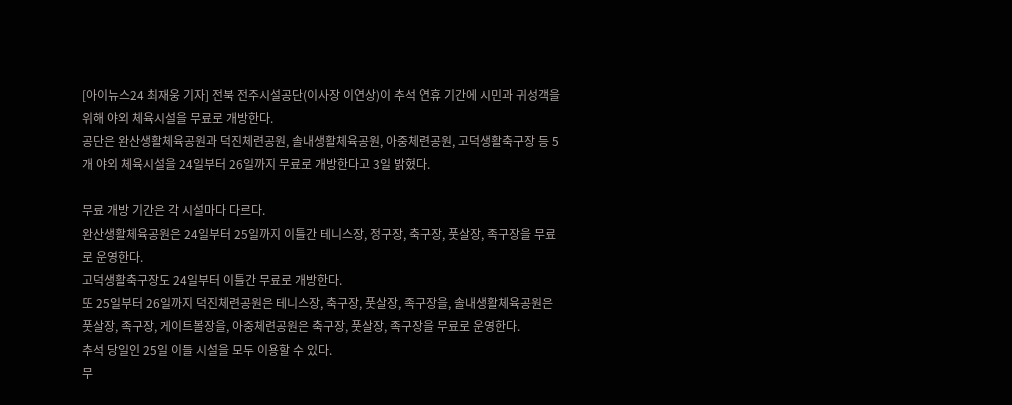[아이뉴스24 최재웅 기자] 전북 전주시설공단(이사장 이연상)이 추석 연휴 기간에 시민과 귀성객을 위해 야외 체육시설을 무료로 개방한다.
공단은 완산생활체육공원과 덕진체련공원, 솔내생활체육공원, 아중체련공원, 고덕생활축구장 등 5개 야외 체육시설을 24일부터 26일까지 무료로 개방한다고 3일 밝혔다.

무료 개방 기간은 각 시설마다 다르다.
완산생활체육공원은 24일부터 25일까지 이틀간 테니스장, 정구장, 축구장, 풋살장, 족구장을 무료로 운영한다.
고덕생활축구장도 24일부터 이틀간 무료로 개방한다.
또 25일부터 26일까지 덕진체련공원은 테니스장, 축구장, 풋살장, 족구장을, 솔내생활체육공원은 풋살장, 족구장, 게이트볼장을, 아중체련공원은 축구장, 풋살장, 족구장을 무료로 운영한다.
추석 당일인 25일 이들 시설을 모두 이용할 수 있다.
무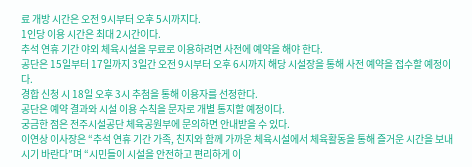료 개방 시간은 오전 9시부터 오후 5시까지다.
1인당 이용 시간은 최대 2시간이다.
추석 연휴 기간 야외 체육시설을 무료로 이용하려면 사전에 예약을 해야 한다.
공단은 15일부터 17일까지 3일간 오전 9시부터 오후 6시까지 해당 시설장을 통해 사전 예약을 접수할 예정이다.
경합 신청 시 18일 오후 3시 추첨을 통해 이용자를 선정한다.
공단은 예약 결과와 시설 이용 수칙을 문자로 개별 통지할 예정이다.
궁금한 점은 전주시설공단 체육공원부에 문의하면 안내받을 수 있다.
이연상 이사장은 “추석 연휴 기간 가족, 친지와 함께 가까운 체육시설에서 체육활동을 통해 즐거운 시간을 보내시기 바란다”며 “시민들이 시설을 안전하고 편리하게 이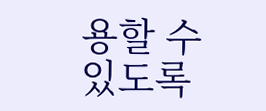용할 수 있도록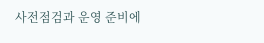사전점검과 운영 준비에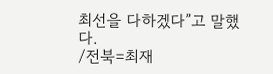최선을 다하겠다”고 말했다.
/전북=최재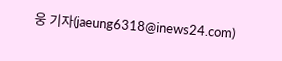웅 기자(jaeung6318@inews24.com)